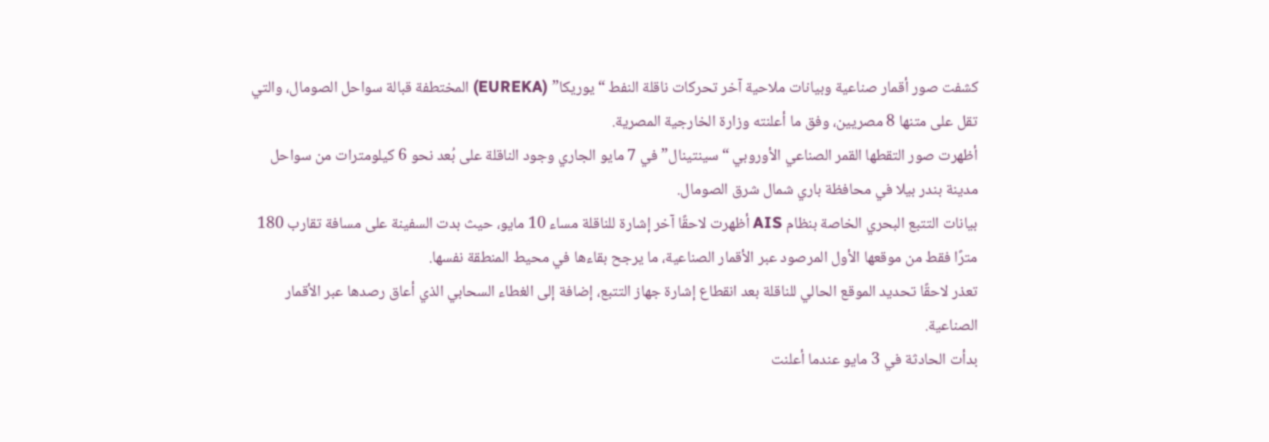كشفت صور أقمار صناعية وبيانات ملاحية آخر تحركات ناقلة النفط “يوريكا” (EUREKA) المختطفة قبالة سواحل الصومال، والتي تقل على متنها 8 مصريين، وفق ما أعلنته وزارة الخارجية المصرية.
أظهرت صور التقطها القمر الصناعي الأوروبي “سينتينال” في 7 مايو الجاري وجود الناقلة على بُعد نحو 6 كيلومترات من سواحل مدينة بندر بيلا في محافظة باري شمال شرق الصومال.
بيانات التتبع البحري الخاصة بنظام AIS أظهرت لاحقًا آخر إشارة للناقلة مساء 10 مايو، حيث بدت السفينة على مسافة تقارب 180 مترًا فقط من موقعها الأول المرصود عبر الأقمار الصناعية، ما يرجح بقاءها في محيط المنطقة نفسها.
تعذر لاحقًا تحديد الموقع الحالي للناقلة بعد انقطاع إشارة جهاز التتبع، إضافة إلى الغطاء السحابي الذي أعاق رصدها عبر الأقمار الصناعية.
بدأت الحادثة في 3 مايو عندما أعلنت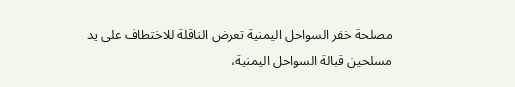مصلحة خفر السواحل اليمنية تعرض الناقلة للاختطاف على يد مسلحين قبالة السواحل اليمنية،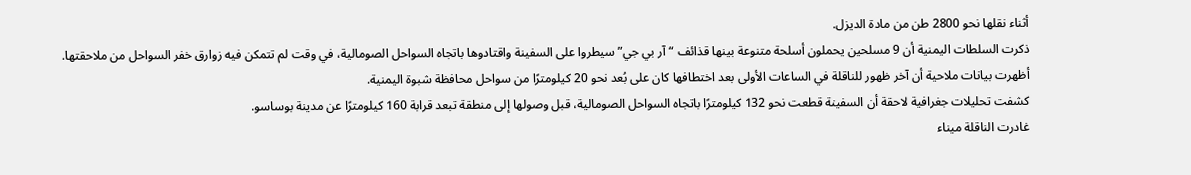أثناء نقلها نحو 2800 طن من مادة الديزل.
ذكرت السلطات اليمنية أن 9 مسلحين يحملون أسلحة متنوعة بينها قذائف “آر بي جي” سيطروا على السفينة واقتادوها باتجاه السواحل الصومالية، في وقت لم تتمكن فيه زوارق خفر السواحل من ملاحقتها.
أظهرت بيانات ملاحية أن آخر ظهور للناقلة في الساعات الأولى بعد اختطافها كان على بُعد نحو 20 كيلومترًا من سواحل محافظة شبوة اليمنية.
كشفت تحليلات جغرافية لاحقة أن السفينة قطعت نحو 132 كيلومترًا باتجاه السواحل الصومالية، قبل وصولها إلى منطقة تبعد قرابة 160 كيلومترًا عن مدينة بوساسو.
غادرت الناقلة ميناء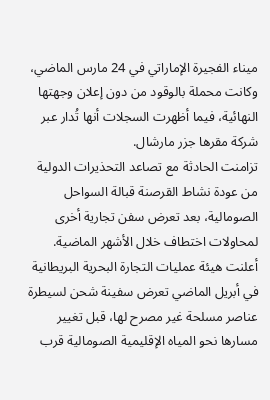ميناء الفجيرة الإماراتي في 24 مارس الماضي، وكانت محملة بالوقود من دون إعلان وجهتها النهائية، فيما أظهرت السجلات أنها تُدار عبر شركة مقرها جزر مارشال.
تزامنت الحادثة مع تصاعد التحذيرات الدولية من عودة نشاط القرصنة قبالة السواحل الصومالية، بعد تعرض سفن تجارية أخرى لمحاولات اختطاف خلال الأشهر الماضية.
أعلنت هيئة عمليات التجارة البحرية البريطانية في أبريل الماضي تعرض سفينة شحن لسيطرة عناصر مسلحة غير مصرح لها، قبل تغيير مسارها نحو المياه الإقليمية الصومالية قرب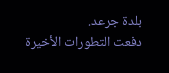بلدة جرعد.
دفعت التطورات الأخيرة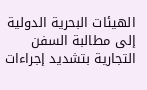الهيئات البحرية الدولية إلى مطالبة السفن التجارية بتشديد إجراءات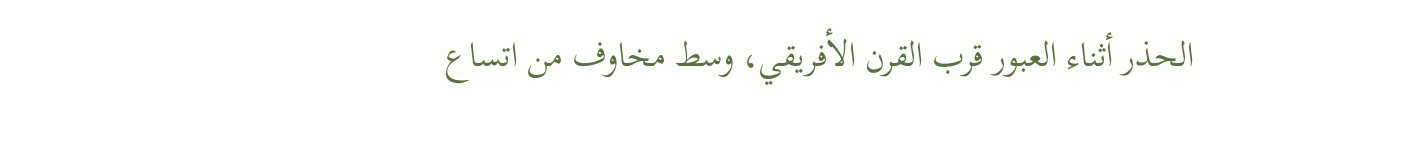الحذر أثناء العبور قرب القرن الأفريقي، وسط مخاوف من اتساع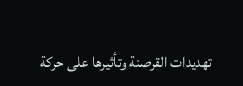تهديدات القرصنة وتأثيرها على حركة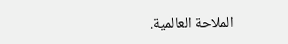الملاحة العالمية.